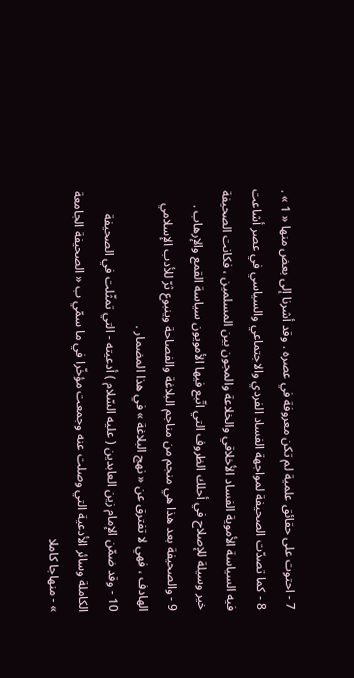7 - احتوت على حقائق علمية لم تكن معروفة في عصره . وقد أشرنا إلى بعض منها « 1 » .
8 - كما تصدّت الصحيفة لمواجهة الفساد الفردي والاجتماعي والسياسي في عصر أشاعت فيه السياسة الأموية الفساد الأخلاقي والخلاعة والمجون بين المسلمين ، فكانت الصحيفة خير وسيلة للإصلاح في أحلك الظروف التي اتّبع فيها الأمويون سياسة القمع والإرهاب .
9 - والصحيفة بعد هذا هي منجم من مناجم البلاغة والفصاحة وينبوع ثرّ للأدب الإسلامي الهادف ، فهي لا تفترق عن « نهج البلاغة » في هذا المضمار .
10 - وقد ضمّن الإمام زين العابدين ( عليه السّلام ) أدعيته - التي تمثّلت في الصحيفة الكاملة وسائر الأدعية التي وصلت عنه وجمعت مؤخّرا في ما سمّي ب « الصحيفة الجامعة » - منهاجا كاملا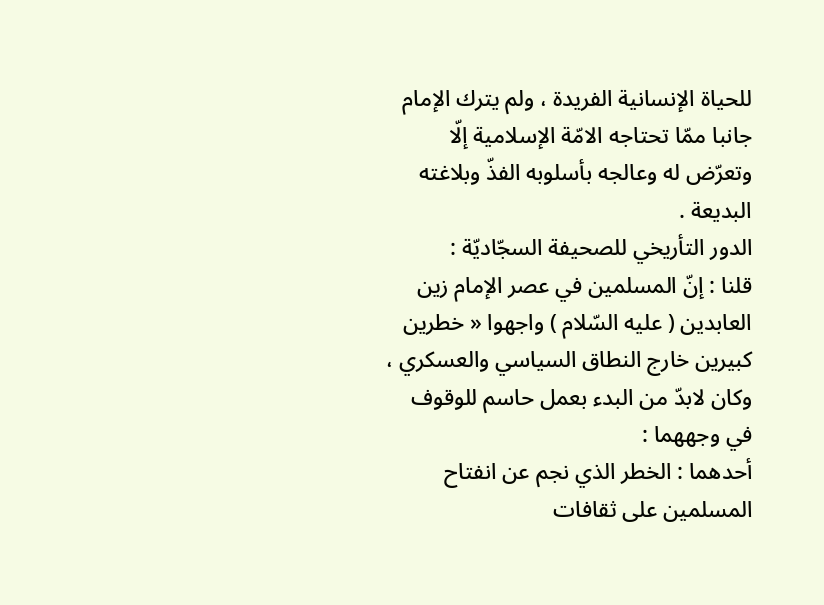للحياة الإنسانية الفريدة ، ولم يترك الإمام جانبا ممّا تحتاجه الامّة الإسلامية إلّا وتعرّض له وعالجه بأسلوبه الفذّ وبلاغته البديعة .
الدور التأريخي للصحيفة السجّاديّة :
قلنا : إنّ المسلمين في عصر الإمام زين العابدين ( عليه السّلام ) واجهوا « خطرين كبيرين خارج النطاق السياسي والعسكري ، وكان لابدّ من البدء بعمل حاسم للوقوف في وجههما :
أحدهما : الخطر الذي نجم عن انفتاح المسلمين على ثقافات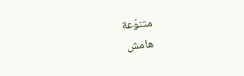متنوّعة
هامش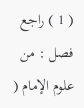( 1 ) راجع فصل : من علوم الإمام (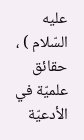عليه السّلام ) ، حقائق علميّة في الأدعيّة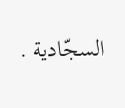السجّادية .